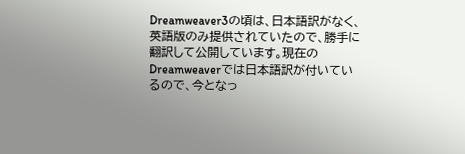Dreamweaver3の頃は、日本語訳がなく、英語版のみ提供されていたので、勝手に翻訳して公開しています。現在のDreamweaverでは日本語訳が付いているので、今となっ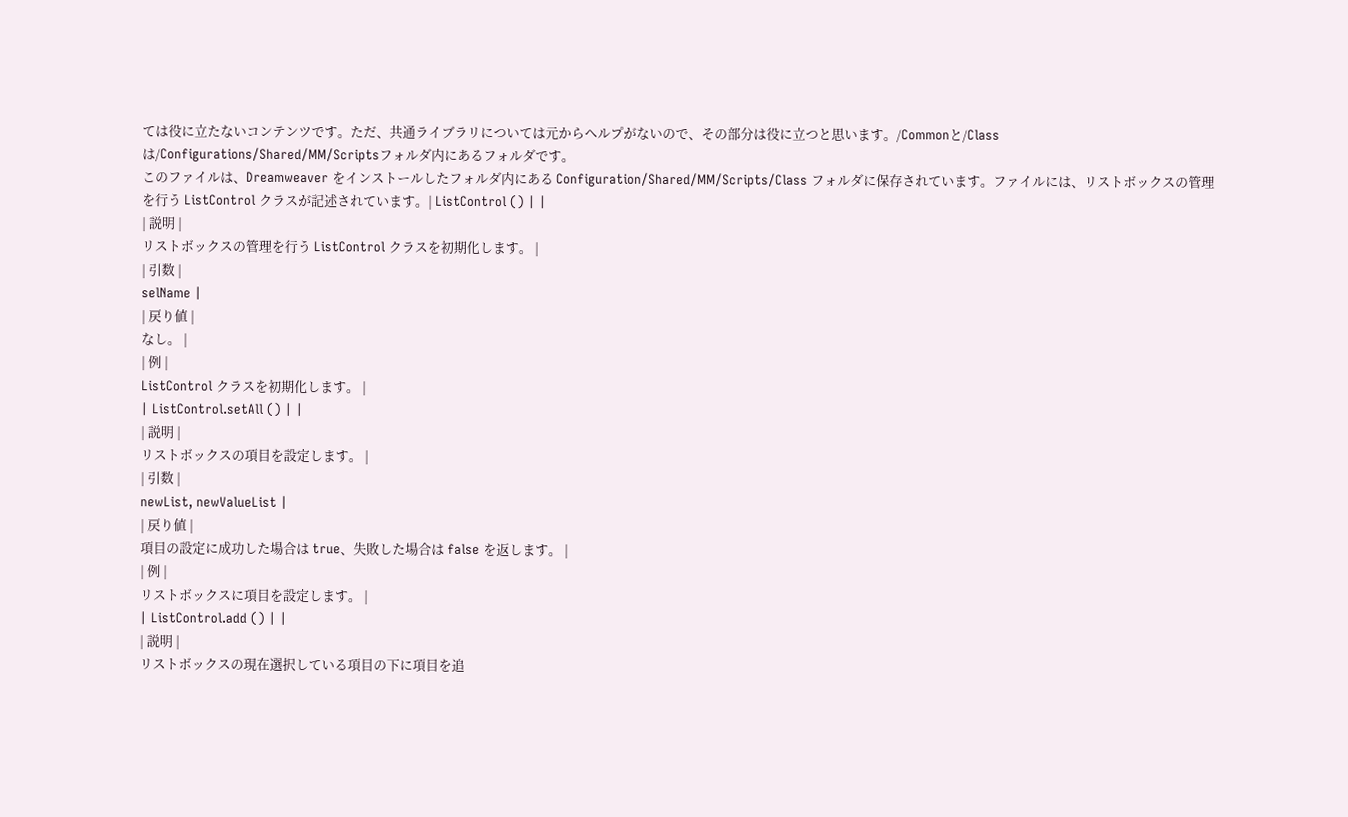ては役に立たないコンテンツです。ただ、共通ライブラリについては元からヘルプがないので、その部分は役に立つと思います。/Commonと/Classは/Configurations/Shared/MM/Scriptsフォルダ内にあるフォルダです。
このファイルは、Dreamweaver をインストールしたフォルダ内にある Configuration/Shared/MM/Scripts/Class フォルダに保存されています。ファイルには、リストボックスの管理を行う ListControl クラスが記述されています。| ListControl () | |
| 説明 |
リストボックスの管理を行う ListControl クラスを初期化します。 |
| 引数 |
selName |
| 戻り値 |
なし。 |
| 例 |
ListControl クラスを初期化します。 |
| ListControl.setAll () | |
| 説明 |
リストボックスの項目を設定します。 |
| 引数 |
newList, newValueList |
| 戻り値 |
項目の設定に成功した場合は true、失敗した場合は false を返します。 |
| 例 |
リストボックスに項目を設定します。 |
| ListControl.add () | |
| 説明 |
リストボックスの現在選択している項目の下に項目を追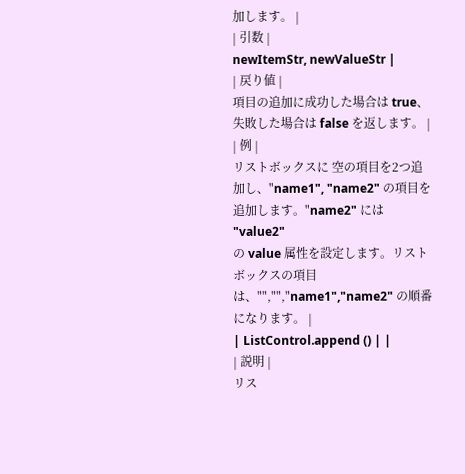加します。 |
| 引数 |
newItemStr, newValueStr |
| 戻り値 |
項目の追加に成功した場合は true、失敗した場合は false を返します。 |
| 例 |
リストボックスに 空の項目を2つ追加し、"name1", "name2" の項目を追加します。"name2" には "value2"
の value 属性を設定します。リストボックスの項目は、"","","name1","name2" の順番になります。 |
| ListControl.append () | |
| 説明 |
リス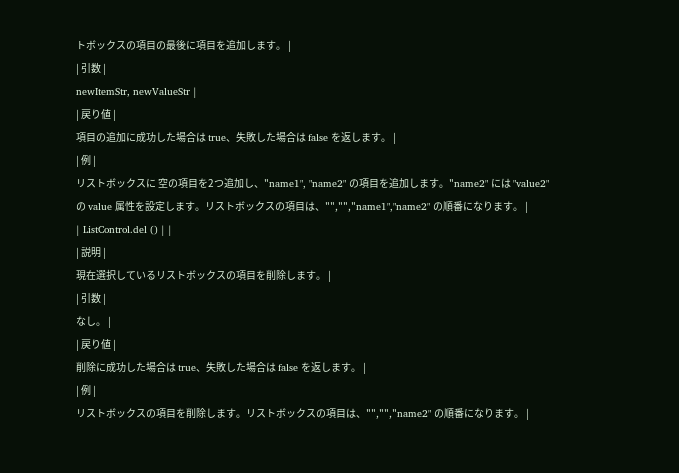トボックスの項目の最後に項目を追加します。 |
| 引数 |
newItemStr, newValueStr |
| 戻り値 |
項目の追加に成功した場合は true、失敗した場合は false を返します。 |
| 例 |
リストボックスに 空の項目を2つ追加し、"name1", "name2" の項目を追加します。"name2" には "value2"
の value 属性を設定します。リストボックスの項目は、"","","name1","name2" の順番になります。 |
| ListControl.del () | |
| 説明 |
現在選択しているリストボックスの項目を削除します。 |
| 引数 |
なし。 |
| 戻り値 |
削除に成功した場合は true、失敗した場合は false を返します。 |
| 例 |
リストボックスの項目を削除します。リストボックスの項目は、"","","name2" の順番になります。 |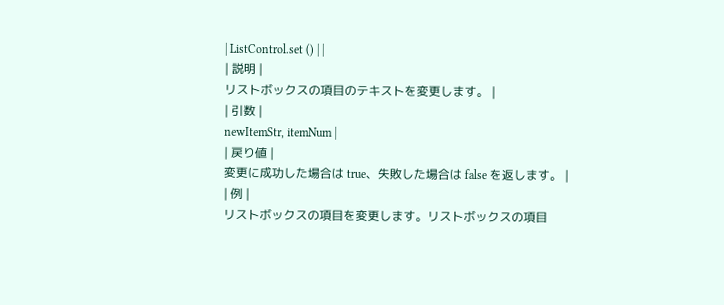| ListControl.set () | |
| 説明 |
リストボックスの項目のテキストを変更します。 |
| 引数 |
newItemStr, itemNum |
| 戻り値 |
変更に成功した場合は true、失敗した場合は false を返します。 |
| 例 |
リストボックスの項目を変更します。リストボックスの項目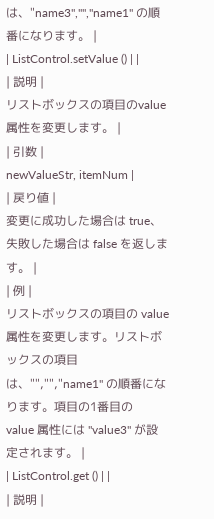は、"name3","","name1" の順番になります。 |
| ListControl.setValue () | |
| 説明 |
リストボックスの項目のvalue 属性を変更します。 |
| 引数 |
newValueStr, itemNum |
| 戻り値 |
変更に成功した場合は true、失敗した場合は false を返します。 |
| 例 |
リストボックスの項目の value 属性を変更します。リストボックスの項目は、"","","name1" の順番になります。項目の1番目の
value 属性には "value3" が設定されます。 |
| ListControl.get () | |
| 説明 |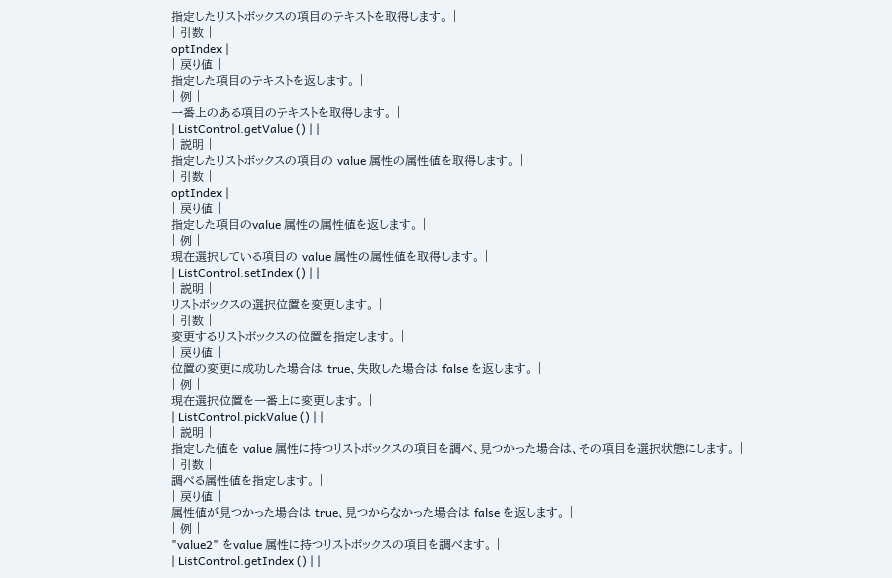指定したリストボックスの項目のテキストを取得します。 |
| 引数 |
optIndex |
| 戻り値 |
指定した項目のテキストを返します。 |
| 例 |
一番上のある項目のテキストを取得します。 |
| ListControl.getValue () | |
| 説明 |
指定したリストボックスの項目の value 属性の属性値を取得します。 |
| 引数 |
optIndex |
| 戻り値 |
指定した項目のvalue 属性の属性値を返します。 |
| 例 |
現在選択している項目の value 属性の属性値を取得します。 |
| ListControl.setIndex () | |
| 説明 |
リストボックスの選択位置を変更します。 |
| 引数 |
変更するリストボックスの位置を指定します。 |
| 戻り値 |
位置の変更に成功した場合は true、失敗した場合は false を返します。 |
| 例 |
現在選択位置を一番上に変更します。 |
| ListControl.pickValue () | |
| 説明 |
指定した値を value 属性に持つリストボックスの項目を調べ、見つかった場合は、その項目を選択状態にします。 |
| 引数 |
調べる属性値を指定します。 |
| 戻り値 |
属性値が見つかった場合は true、見つからなかった場合は false を返します。 |
| 例 |
"value2" をvalue 属性に持つリストボックスの項目を調べます。 |
| ListControl.getIndex () | |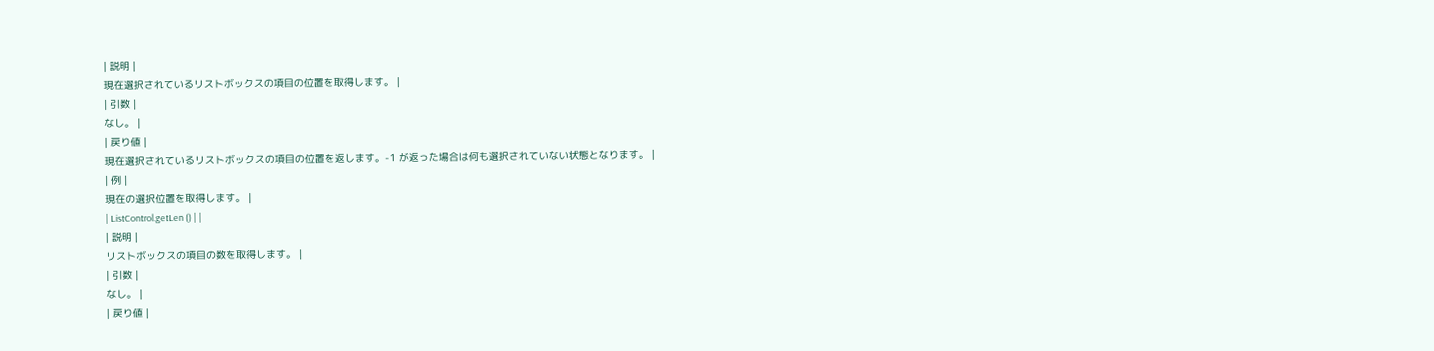| 説明 |
現在選択されているリストボックスの項目の位置を取得します。 |
| 引数 |
なし。 |
| 戻り値 |
現在選択されているリストボックスの項目の位置を返します。-1 が返った場合は何も選択されていない状態となります。 |
| 例 |
現在の選択位置を取得します。 |
| ListControl.getLen () | |
| 説明 |
リストボックスの項目の数を取得します。 |
| 引数 |
なし。 |
| 戻り値 |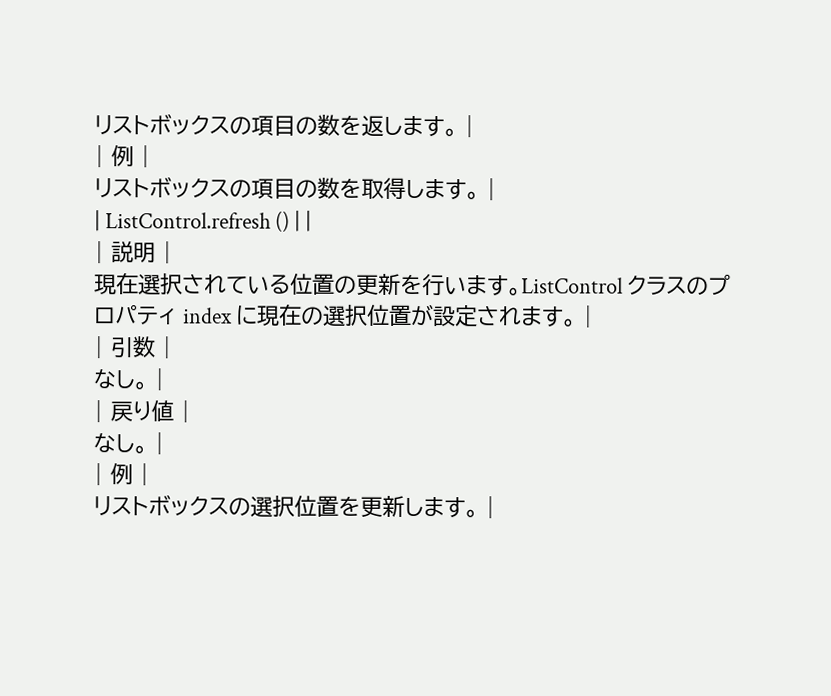リストボックスの項目の数を返します。 |
| 例 |
リストボックスの項目の数を取得します。 |
| ListControl.refresh () | |
| 説明 |
現在選択されている位置の更新を行います。ListControl クラスのプロパティ index に現在の選択位置が設定されます。 |
| 引数 |
なし。 |
| 戻り値 |
なし。 |
| 例 |
リストボックスの選択位置を更新します。 |